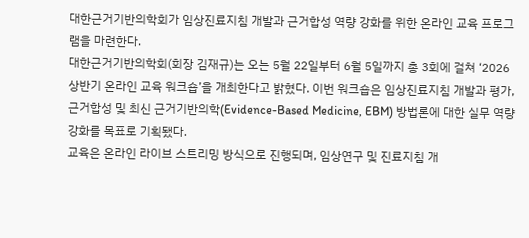대한근거기반의학회가 임상진료지침 개발과 근거합성 역량 강화를 위한 온라인 교육 프로그램을 마련한다.
대한근거기반의학회(회장 김재규)는 오는 5월 22일부터 6월 5일까지 총 3회에 걸쳐 ‘2026 상반기 온라인 교육 워크숍’을 개최한다고 밝혔다. 이번 워크숍은 임상진료지침 개발과 평가, 근거합성 및 최신 근거기반의학(Evidence-Based Medicine, EBM) 방법론에 대한 실무 역량 강화를 목표로 기획됐다.
교육은 온라인 라이브 스트리밍 방식으로 진행되며, 임상연구 및 진료지침 개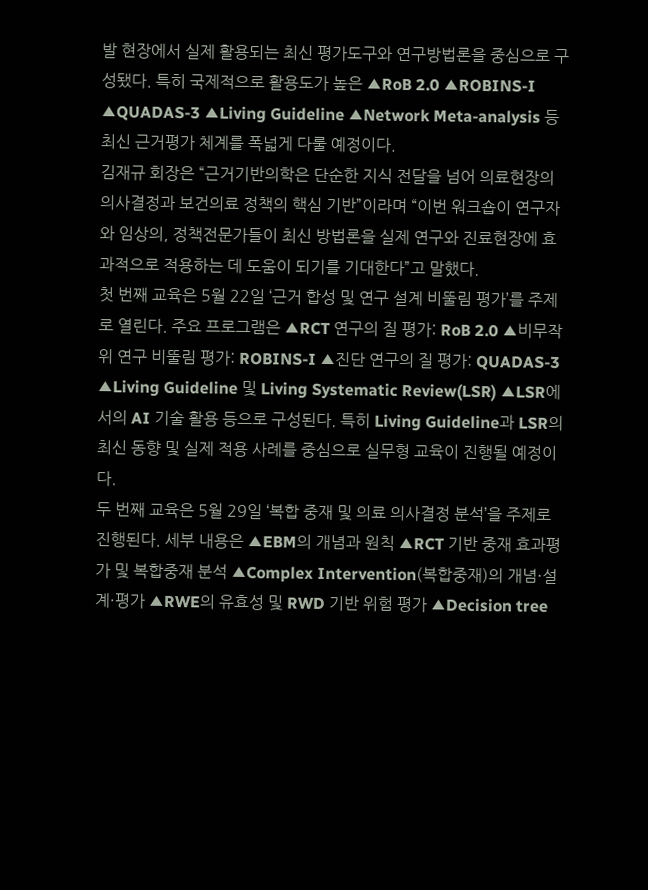발 현장에서 실제 활용되는 최신 평가도구와 연구방법론을 중심으로 구성됐다. 특히 국제적으로 활용도가 높은 ▲RoB 2.0 ▲ROBINS-I ▲QUADAS-3 ▲Living Guideline ▲Network Meta-analysis 등 최신 근거평가 체계를 폭넓게 다룰 예정이다.
김재규 회장은 “근거기반의학은 단순한 지식 전달을 넘어 의료현장의 의사결정과 보건의료 정책의 핵심 기반”이라며 “이번 워크숍이 연구자와 임상의, 정책전문가들이 최신 방법론을 실제 연구와 진료현장에 효과적으로 적용하는 데 도움이 되기를 기대한다”고 말했다.
첫 번째 교육은 5월 22일 ‘근거 합성 및 연구 설계 비뚤림 평가’를 주제로 열린다. 주요 프로그램은 ▲RCT 연구의 질 평가: RoB 2.0 ▲비무작위 연구 비뚤림 평가: ROBINS-I ▲진단 연구의 질 평가: QUADAS-3 ▲Living Guideline 및 Living Systematic Review(LSR) ▲LSR에서의 AI 기술 활용 등으로 구성된다. 특히 Living Guideline과 LSR의 최신 동향 및 실제 적용 사례를 중심으로 실무형 교육이 진행될 예정이다.
두 번째 교육은 5월 29일 ‘복합 중재 및 의료 의사결정 분석’을 주제로 진행된다. 세부 내용은 ▲EBM의 개념과 원칙 ▲RCT 기반 중재 효과평가 및 복합중재 분석 ▲Complex Intervention(복합중재)의 개념·설계·평가 ▲RWE의 유효성 및 RWD 기반 위험 평가 ▲Decision tree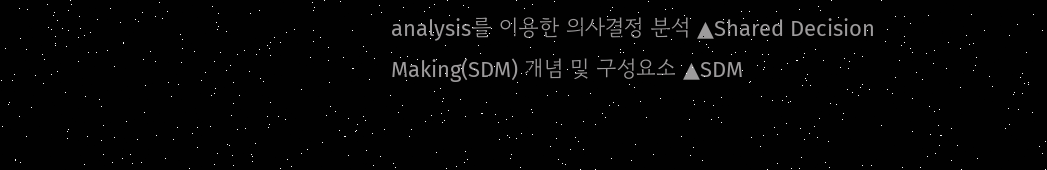analysis를 이용한 의사결정 분석 ▲Shared Decision Making(SDM) 개념 및 구성요소 ▲SDM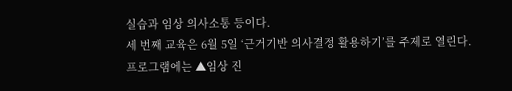실습과 임상 의사소통 등이다.
세 번째 교육은 6월 5일 ‘근거기반 의사결정 활용하기’를 주제로 열린다. 프로그램에는 ▲임상 진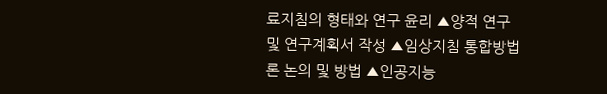료지침의 형태와 연구 윤리 ▲양적 연구 및 연구계획서 작성 ▲임상지침 통합방법론 논의 및 방법 ▲인공지능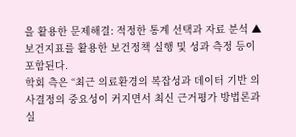을 활용한 문제해결: 적정한 통계 선택과 자료 분석 ▲보건지표를 활용한 보건정책 실행 및 성과 측정 등이 포함된다.
학회 측은 “최근 의료환경의 복잡성과 데이터 기반 의사결정의 중요성이 커지면서 최신 근거평가 방법론과 실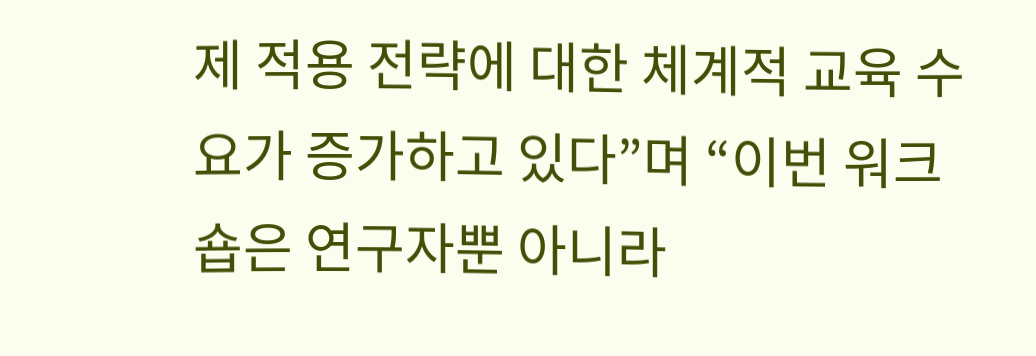제 적용 전략에 대한 체계적 교육 수요가 증가하고 있다”며 “이번 워크숍은 연구자뿐 아니라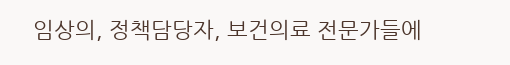임상의, 정책담당자, 보건의료 전문가들에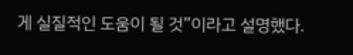게 실질적인 도움이 될 것”이라고 설명했다.